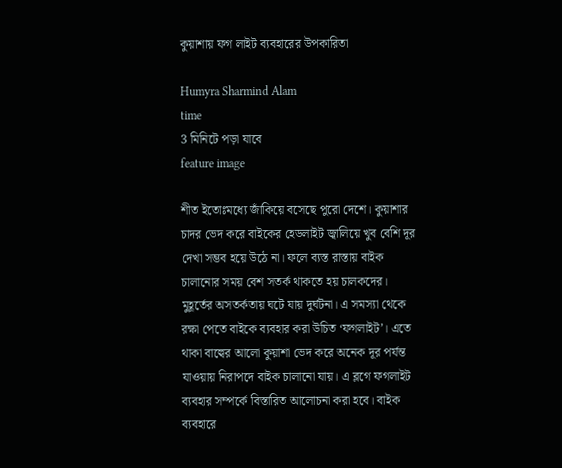কুয়াশায় ফগ লাইট ব্যবহারের উপকারিতা

Humyra Sharmind Alam
time
3 মিনিটে পড়া যাবে
feature image

শীত ইতোঃমধ্যে জাঁকিয়ে বসেছে পুরো দেশে। কুয়াশার চাদর ভেদ করে বাইকের হেডলাইট জ্বালিয়ে খুব বেশি দূর দেখা সম্ভব হয়ে উঠে না। ফলে ব্যস্ত রাস্তায় বাইক চালানোর সময় বেশ সতর্ক থাকতে হয় চালকদের। মুহূর্তের অসতর্কতায় ঘটে যায় দুর্ঘটনা। এ সমস্যা থেকে রক্ষা পেতে বাইকে ব্যবহার করা উচিত ‘ফগলাইট’। এতে থাকা বাল্বের আলো কুয়াশা ভেদ করে অনেক দূর পর্যন্ত যাওয়ায় নিরাপদে বাইক চালানো যায়। এ ব্লগে ফগলাইট ব্যবহার সম্পর্কে বিস্তারিত আলোচনা করা হবে। বাইক ব্যবহারে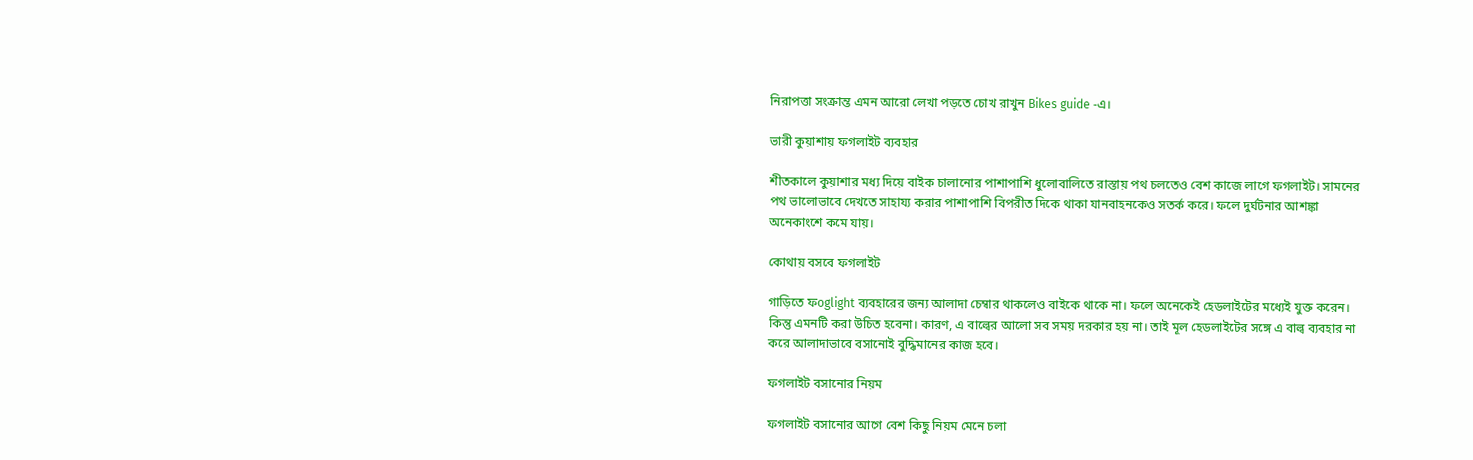নিরাপত্তা সংক্রান্ত এমন আরো লেখা পড়তে চোখ রাখুন Bikes guide -এ।

ভারী কুয়াশায় ফগলাইট ব্যবহার

শীতকালে কুয়াশার মধ্য দিয়ে বাইক চালানোর পাশাপাশি ধুলোবালিতে রাস্তায় পথ চলতেও বেশ কাজে লাগে ফগলাইট। সামনের পথ ভালোভাবে দেখতে সাহায্য করার পাশাপাশি বিপরীত দিকে থাকা যানবাহনকেও সতর্ক করে। ফলে দুর্ঘটনার আশঙ্কা অনেকাংশে কমে যায়।

কোথায় বসবে ফগলাইট

গাড়িতে ফoglight ব্যবহারের জন্য আলাদা চেম্বার থাকলেও বাইকে থাকে না। ফলে অনেকেই হেডলাইটের মধ্যেই যুক্ত করেন। কিন্তু এমনটি করা উচিত হবেনা। কারণ, এ বাল্বের আলো সব সময় দরকার হয় না। তাই মূল হেডলাইটের সঙ্গে এ বাল্ব ব্যবহার না করে আলাদাভাবে বসানোই বুদ্ধিমানের কাজ হবে।

ফগলাইট বসানোর নিয়ম

ফগলাইট বসানোর আগে বেশ কিছু নিয়ম মেনে চলা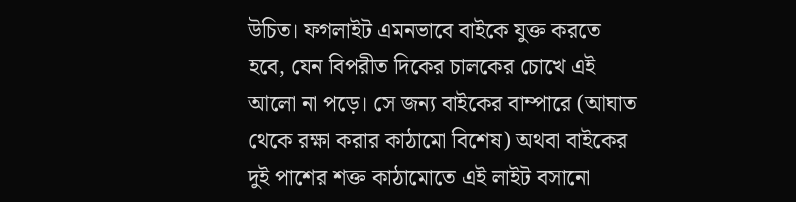উচিত। ফগলাইট এমনভাবে বাইকে যুক্ত করতে হবে, যেন বিপরীত দিকের চালকের চোখে এই আলো না পড়ে। সে জন্য বাইকের বাম্পারে (আঘাত থেকে রক্ষা করার কাঠামো বিশেষ) অথবা বাইকের দুই পাশের শক্ত কাঠামোতে এই লাইট বসানো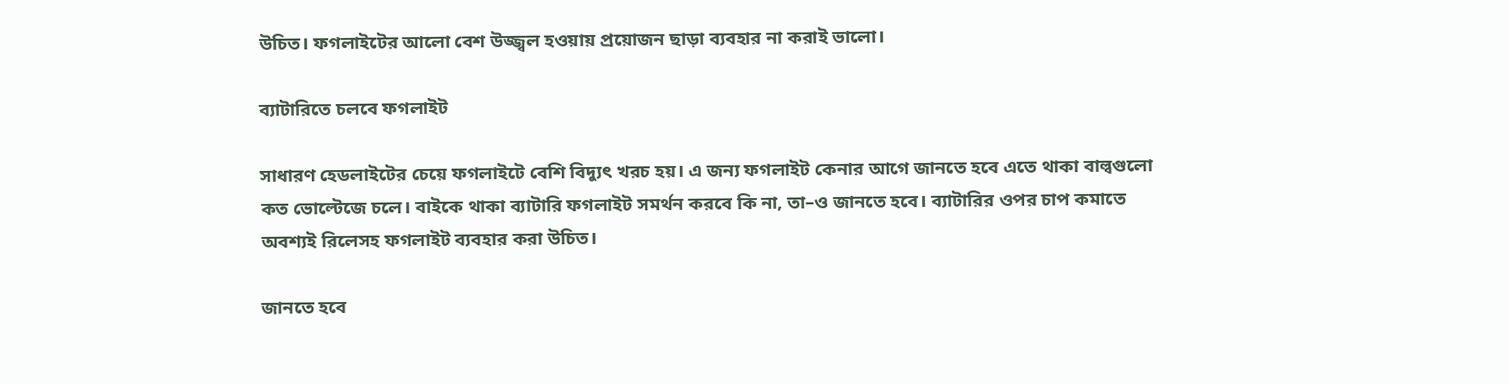উচিত। ফগলাইটের আলো বেশ উজ্জ্বল হওয়ায় প্রয়োজন ছাড়া ব্যবহার না করাই ভালো।

ব্যাটারিতে চলবে ফগলাইট

সাধারণ হেডলাইটের চেয়ে ফগলাইটে বেশি বিদ্যুৎ খরচ হয়। এ জন্য ফগলাইট কেনার আগে জানতে হবে এতে থাকা বাল্বগুলো কত ভোল্টেজে চলে। বাইকে থাকা ব্যাটারি ফগলাইট সমর্থন করবে কি না, তা–ও জানতে হবে। ব্যাটারির ওপর চাপ কমাতে অবশ্যই রিলেসহ ফগলাইট ব্যবহার করা উচিত।

জানতে হবে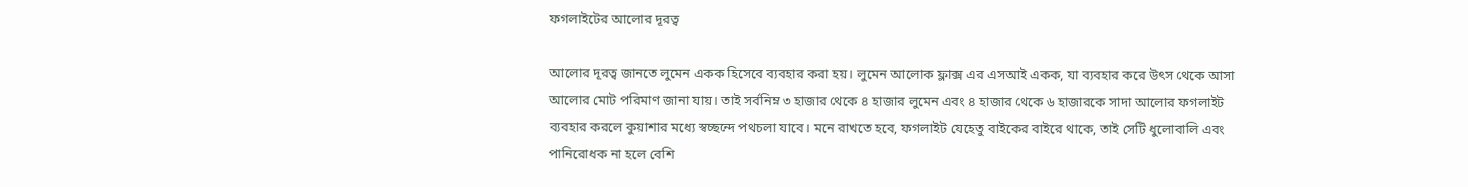ফগলাইটের আলোর দূরত্ব

আলোর দূরত্ব জানতে লুমেন একক হিসেবে ব্যবহার করা হয়। লুমেন আলোক ফ্লাক্স এর এসআই একক, যা ব্যবহার করে উৎস থেকে আসা আলোর মোট পরিমাণ জানা যায়। তাই সর্বনিম্ন ৩ হাজার থেকে ৪ হাজার লুমেন এবং ৪ হাজার থেকে ৬ হাজারকে সাদা আলোর ফগলাইট ব্যবহার করলে কুয়াশার মধ্যে স্বচ্ছন্দে পথচলা যাবে। মনে রাখতে হবে, ফগলাইট যেহেতু বাইকের বাইরে থাকে, তাই সেটি ধুলোবালি এবং পানিরোধক না হলে বেশি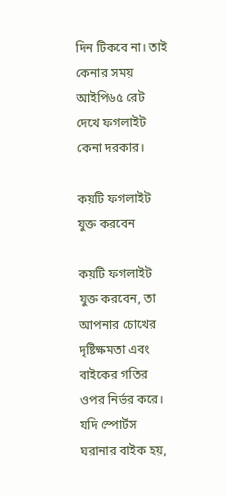দিন টিকবে না। তাই কেনার সময় আইপি৬৫ রেট দেখে ফগলাইট কেনা দরকার।

কয়টি ফগলাইট যুক্ত করবেন

কয়টি ফগলাইট যুক্ত করবেন, তা আপনার চোখের দৃষ্টিক্ষমতা এবং বাইকের গতির ওপর নির্ভর করে। যদি স্পোর্টস ঘরানার বাইক হয়,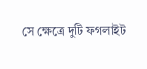সে ক্ষেত্রে দুটি ফগলাইট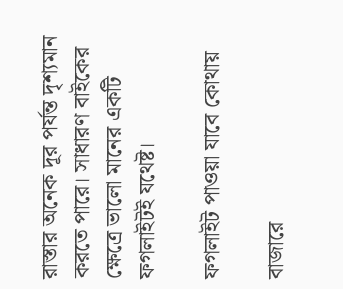রাস্তার অনেক দূর পর্যন্ত দৃশ্যমান করতে পারে। সাধারণ বাইকের ক্ষেত্রে ভালো মানের একটি ফগলাইটই যথেষ্ট।

ফগলাইট পাওয়া যাবে কোথায়

বাজারে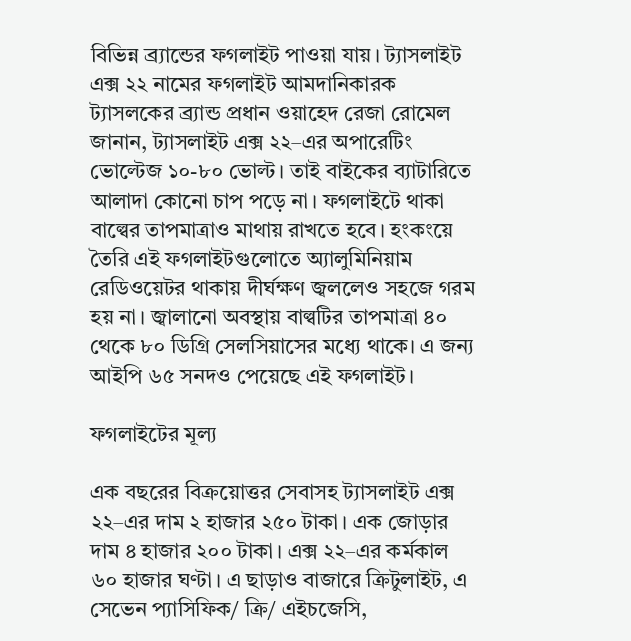বিভিন্ন ব্র্যান্ডের ফগলাইট পাওয়া যায়। ট্যাসলাইট এক্স ২২ নামের ফগলাইট আমদানিকারক ট্যাসলকের ব্র্যান্ড প্রধান ওয়াহেদ রেজা রোমেল জানান, ট্যাসলাইট এক্স ২২–এর অপারেটিং ভোল্টেজ ১০-৮০ ভোল্ট। তাই বাইকের ব্যাটারিতে আলাদা কোনো চাপ পড়ে না। ফগলাইটে থাকা বাল্বের তাপমাত্রাও মাথায় রাখতে হবে। হংকংয়ে তৈরি এই ফগলাইটগুলোতে অ্যালুমিনিয়াম রেডিওয়েটর থাকায় দীর্ঘক্ষণ জ্বললেও সহজে গরম হয় না। জ্বালানো অবস্থায় বাল্বটির তাপমাত্রা ৪০ থেকে ৮০ ডিগ্রি সেলসিয়াসের মধ্যে থাকে। এ জন্য আইপি ৬৫ সনদও পেয়েছে এই ফগলাইট।

ফগলাইটের মূল্য

এক বছরের বিক্রয়োত্তর সেবাসহ ট্যাসলাইট এক্স ২২–এর দাম ২ হাজার ২৫০ টাকা। এক জোড়ার দাম ৪ হাজার ২০০ টাকা। এক্স ২২–এর কর্মকাল ৬০ হাজার ঘণ্টা। এ ছাড়াও বাজারে ক্রিটুলাইট, এ সেভেন প্যাসিফিক/ ক্রি/ এইচজেসি,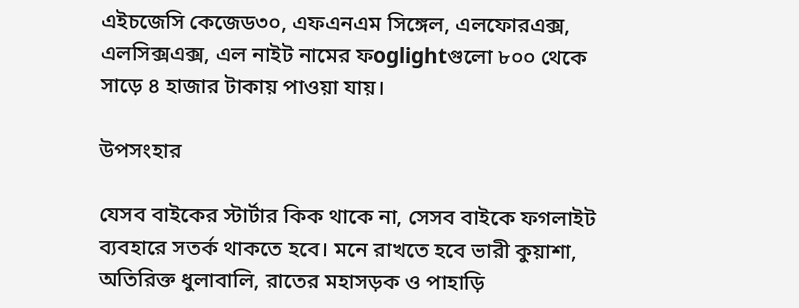এইচজেসি কেজেড৩০, এফএনএম সিঙ্গেল, এলফোরএক্স, এলসিক্সএক্স, এল নাইট নামের ফoglightগুলো ৮০০ থেকে সাড়ে ৪ হাজার টাকায় পাওয়া যায়।

উপসংহার

যেসব বাইকের স্টার্টার কিক থাকে না, সেসব বাইকে ফগলাইট ব্যবহারে সতর্ক থাকতে হবে। মনে রাখতে হবে ভারী কুয়াশা, অতিরিক্ত ধুলাবালি, রাতের মহাসড়ক ও পাহাড়ি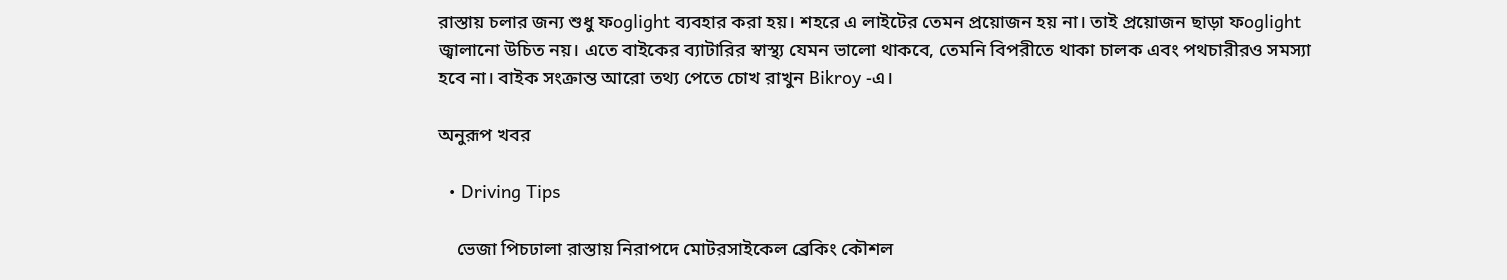রাস্তায় চলার জন্য শুধু ফoglight ব্যবহার করা হয়। শহরে এ লাইটের তেমন প্রয়োজন হয় না। তাই প্রয়োজন ছাড়া ফoglight জ্বালানো উচিত নয়। এতে বাইকের ব্যাটারির স্বাস্থ্য যেমন ভালো থাকবে, তেমনি বিপরীতে থাকা চালক এবং পথচারীরও সমস্যা হবে না। বাইক সংক্রান্ত আরো তথ্য পেতে চোখ রাখুন Bikroy -এ।

অনুরূপ খবর

  • Driving Tips

    ভেজা পিচঢালা রাস্তায় নিরাপদে মোটরসাইকেল ব্রেকিং কৌশল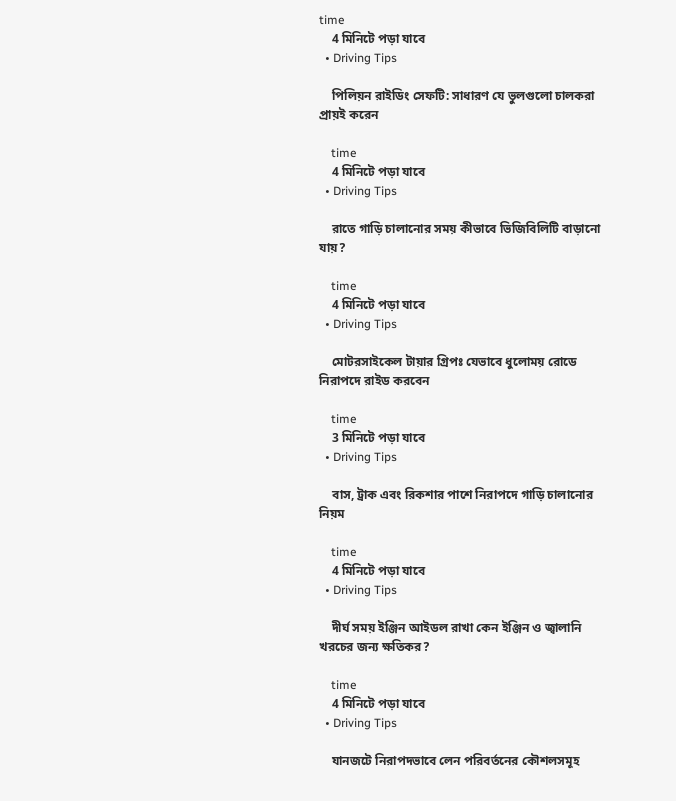time
    4 মিনিটে পড়া যাবে
  • Driving Tips

    পিলিয়ন রাইডিং সেফটি: সাধারণ যে ভুলগুলো চালকরা প্রায়ই করেন

    time
    4 মিনিটে পড়া যাবে
  • Driving Tips

    রাতে গাড়ি চালানোর সময় কীভাবে ভিজিবিলিটি বাড়ানো যায়?

    time
    4 মিনিটে পড়া যাবে
  • Driving Tips

    মোটরসাইকেল টায়ার গ্রিপঃ যেভাবে ধুলোময় রোডে নিরাপদে রাইড করবেন

    time
    3 মিনিটে পড়া যাবে
  • Driving Tips

    বাস, ট্রাক এবং রিকশার পাশে নিরাপদে গাড়ি চালানোর নিয়ম

    time
    4 মিনিটে পড়া যাবে
  • Driving Tips

    দীর্ঘ সময় ইঞ্জিন আইডল রাখা কেন ইঞ্জিন ও জ্বালানি খরচের জন্য ক্ষতিকর?

    time
    4 মিনিটে পড়া যাবে
  • Driving Tips

    যানজটে নিরাপদভাবে লেন পরিবর্তনের কৌশলসমূহ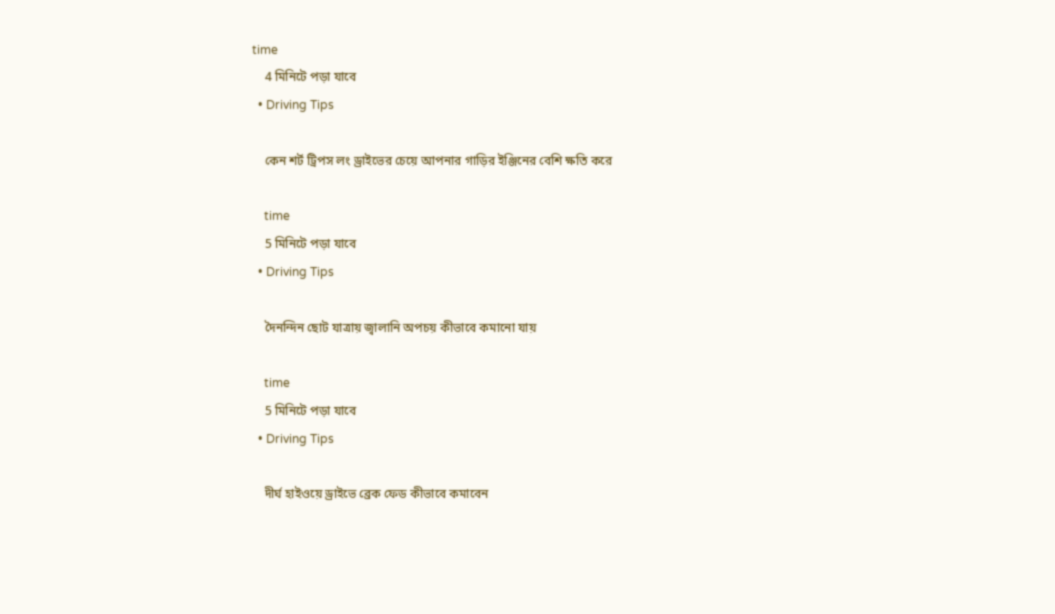time
    4 মিনিটে পড়া যাবে
  • Driving Tips

    কেন শর্ট ট্রিপস লং ড্রাইভের চেয়ে আপনার গাড়ির ইঞ্জিনের বেশি ক্ষতি করে

    time
    5 মিনিটে পড়া যাবে
  • Driving Tips

    দৈনন্দিন ছোট যাত্রায় জ্বালানি অপচয় কীভাবে কমানো যায়

    time
    5 মিনিটে পড়া যাবে
  • Driving Tips

    দীর্ঘ হাইওয়ে ড্রাইভে ব্রেক ফেড কীভাবে কমাবেন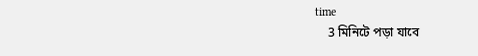time
    3 মিনিটে পড়া যাবে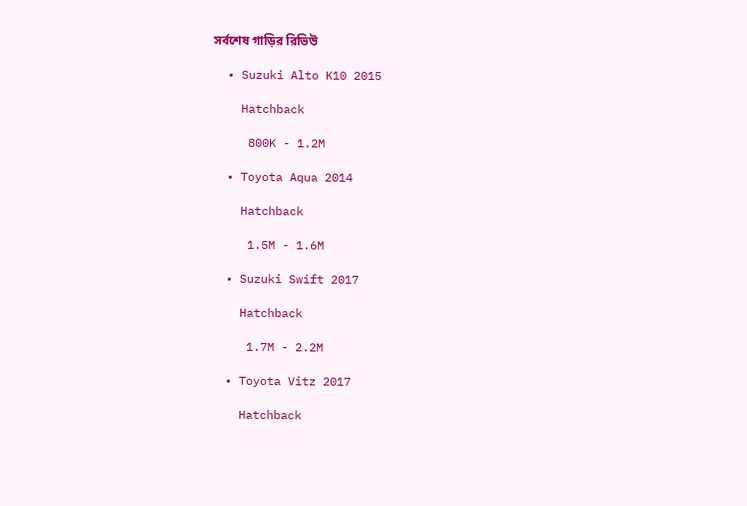সর্বশেষ গাড়ির রিভিউ

  • Suzuki Alto K10 2015

    Hatchback

     800K - 1.2M

  • Toyota Aqua 2014

    Hatchback

     1.5M - 1.6M

  • Suzuki Swift 2017

    Hatchback

     1.7M - 2.2M

  • Toyota Vitz 2017

    Hatchback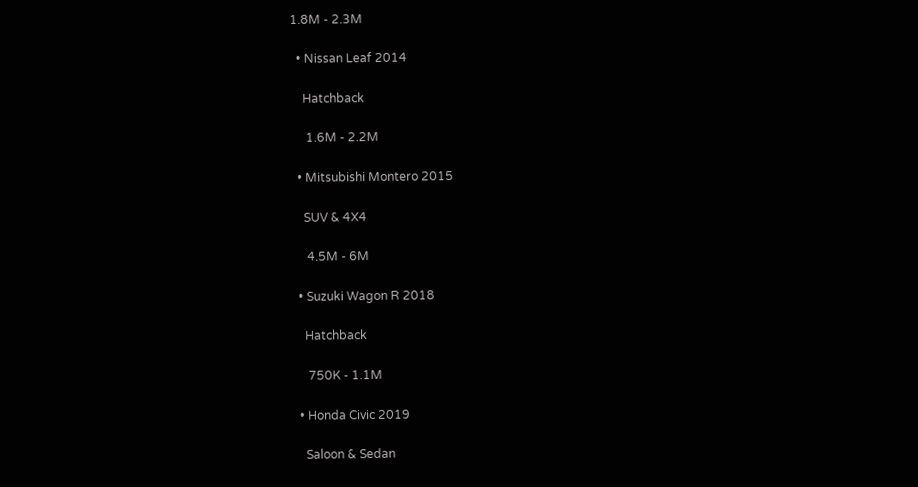1.8M - 2.3M

  • Nissan Leaf 2014

    Hatchback

     1.6M - 2.2M

  • Mitsubishi Montero 2015

    SUV & 4X4

     4.5M - 6M

  • Suzuki Wagon R 2018

    Hatchback

     750K - 1.1M

  • Honda Civic 2019

    Saloon & Sedan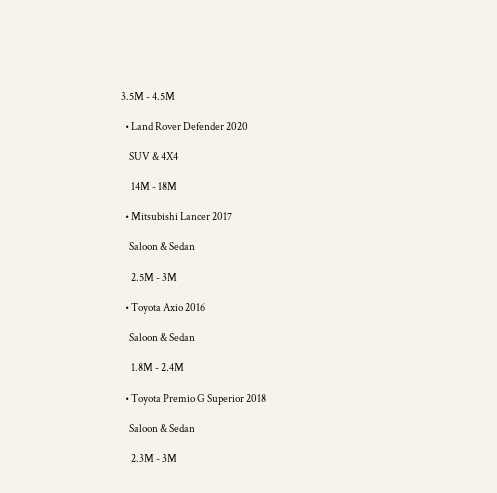3.5M - 4.5M

  • Land Rover Defender 2020

    SUV & 4X4

     14M - 18M

  • Mitsubishi Lancer 2017

    Saloon & Sedan

     2.5M - 3M

  • Toyota Axio 2016

    Saloon & Sedan

     1.8M - 2.4M

  • Toyota Premio G Superior 2018

    Saloon & Sedan

     2.3M - 3M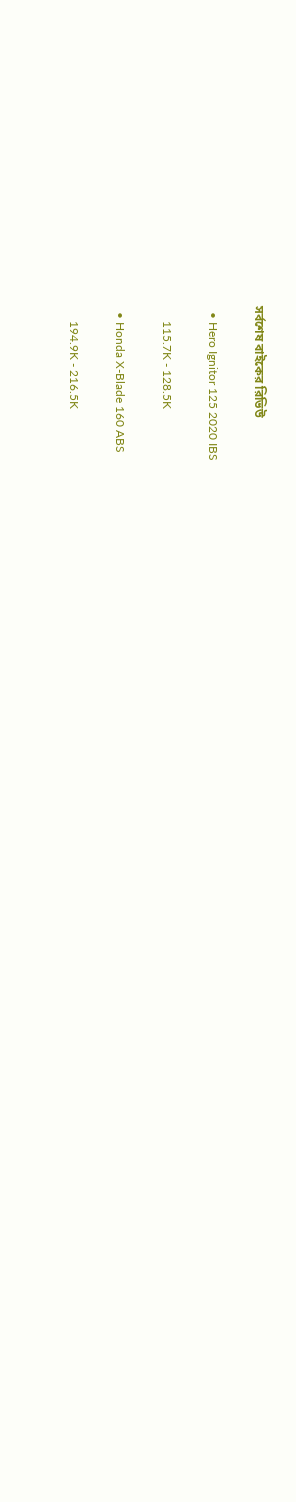সর্বশেষ বাইকের রিভিউ

  • Hero Ignitor 125 2020 IBS

     115.7K - 128.5K

  • Honda X-Blade 160 ABS

     194.9K - 216.5K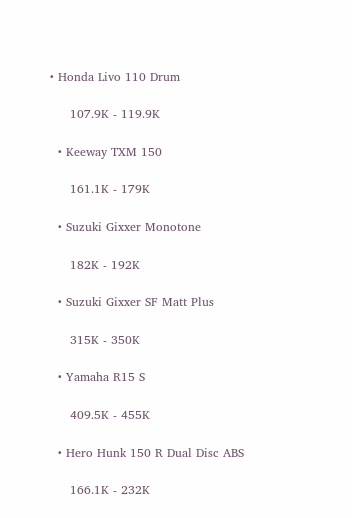• Honda Livo 110 Drum

     107.9K - 119.9K

  • Keeway TXM 150

     161.1K - 179K

  • Suzuki Gixxer Monotone

     182K - 192K

  • Suzuki Gixxer SF Matt Plus

     315K - 350K

  • Yamaha R15 S

     409.5K - 455K

  • Hero Hunk 150 R Dual Disc ABS

     166.1K - 232K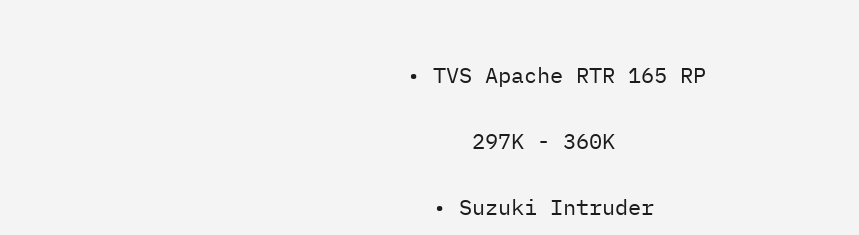• TVS Apache RTR 165 RP

     297K - 360K

  • Suzuki Intruder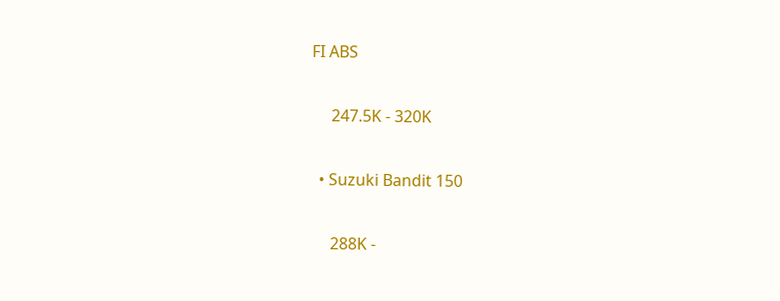FI ABS

     247.5K - 320K

  • Suzuki Bandit 150

     288K -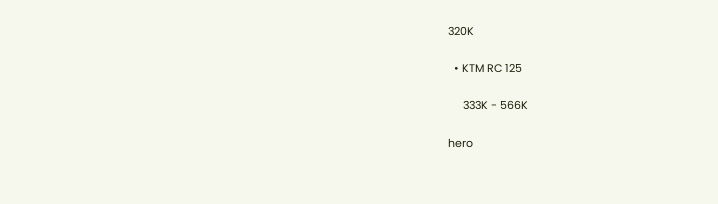320K

  • KTM RC 125

     333K - 566K

hero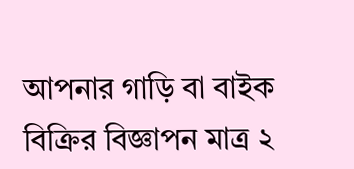আপনার গাড়ি বা বাইক বিক্রির বিজ্ঞাপন মাত্র ২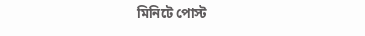মিনিটে পোস্ট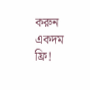করুন একদম ফ্রি!